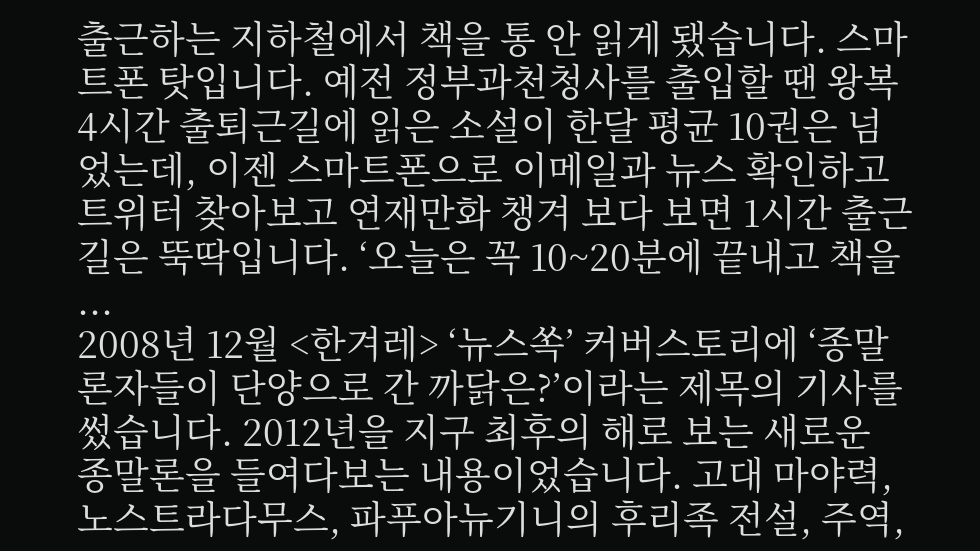출근하는 지하철에서 책을 통 안 읽게 됐습니다. 스마트폰 탓입니다. 예전 정부과천청사를 출입할 땐 왕복 4시간 출퇴근길에 읽은 소설이 한달 평균 10권은 넘었는데, 이젠 스마트폰으로 이메일과 뉴스 확인하고 트위터 찾아보고 연재만화 챙겨 보다 보면 1시간 출근길은 뚝딱입니다. ‘오늘은 꼭 10~20분에 끝내고 책을 ...
2008년 12월 <한겨레> ‘뉴스쏙’ 커버스토리에 ‘종말론자들이 단양으로 간 까닭은?’이라는 제목의 기사를 썼습니다. 2012년을 지구 최후의 해로 보는 새로운 종말론을 들여다보는 내용이었습니다. 고대 마야력, 노스트라다무스, 파푸아뉴기니의 후리족 전설, 주역,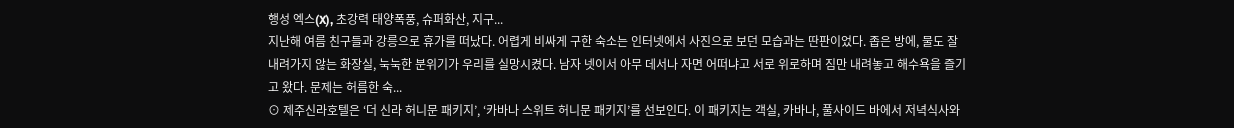행성 엑스(X), 초강력 태양폭풍, 슈퍼화산, 지구...
지난해 여름 친구들과 강릉으로 휴가를 떠났다. 어렵게 비싸게 구한 숙소는 인터넷에서 사진으로 보던 모습과는 딴판이었다. 좁은 방에, 물도 잘 내려가지 않는 화장실, 눅눅한 분위기가 우리를 실망시켰다. 남자 넷이서 아무 데서나 자면 어떠냐고 서로 위로하며 짐만 내려놓고 해수욕을 즐기고 왔다. 문제는 허름한 숙...
⊙ 제주신라호텔은 ‘더 신라 허니문 패키지’, ‘카바나 스위트 허니문 패키지’를 선보인다. 이 패키지는 객실, 카바나, 풀사이드 바에서 저녁식사와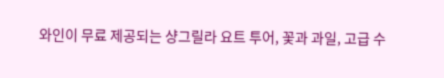와인이 무료 제공되는 샹그릴라 요트 투어, 꽃과 과일, 고급 수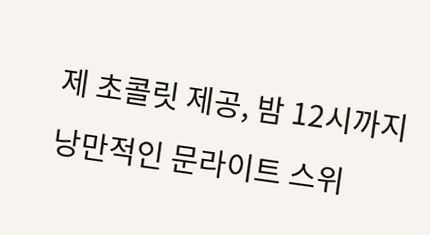제 초콜릿 제공, 밤 12시까지 낭만적인 문라이트 스위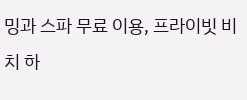밍과 스파 무료 이용, 프라이빗 비치 하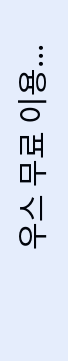우스 무료 이용...